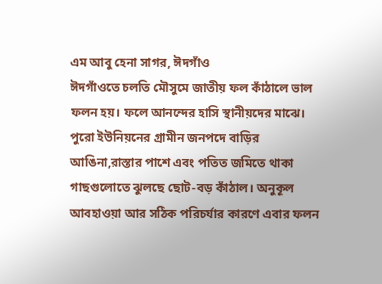এম আবু হেনা সাগর, ঈদগাঁও
ঈদগাঁওতে চলতি মৌসুমে জাতীয় ফল কাঁঠালে ভাল ফলন হয়। ফলে আনন্দের হাসি স্থানীয়দের মাঝে। পুরো ইউনিয়নের গ্রামীন জনপদে বাড়ির আঙিনা,রাস্তার পাশে এবং পতিত জমিতে থাকা গাছগুলোতে ঝুলছে ছোট-বড় কাঁঠাল। অনুকূল আবহাওয়া আর সঠিক পরিচর্যার কারণে এবার ফলন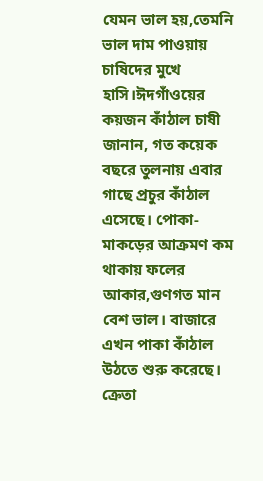যেমন ভাল হয়,তেমনি ভাল দাম পাওয়ায় চাষিদের মুখে হাসি।ঈদগাঁওয়ের কয়জন কাঁঠাল চাষী জানান, গত কয়েক বছরে তুলনায় এবার গাছে প্রচুর কাঁঠাল এসেছে। পোকা-মাকড়ের আক্রমণ কম থাকায় ফলের আকার,গুণগত মান বেশ ভাল। বাজারে এখন পাকা কাঁঠাল উঠতে শুরু করেছে। ক্রেতা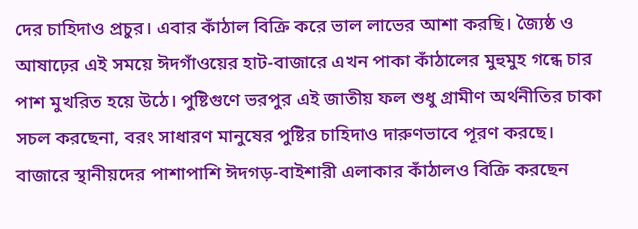দের চাহিদাও প্রচুর। এবার কাঁঠাল বিক্রি করে ভাল লাভের আশা করছি। জ্যৈষ্ঠ ও আষাঢ়ের এই সময়ে ঈদগাঁওয়ের হাট-বাজারে এখন পাকা কাঁঠালের মুহুমুহ গন্ধে চার পাশ মুখরিত হয়ে উঠে। পুষ্টিগুণে ভরপুর এই জাতীয় ফল শুধু গ্রামীণ অর্থনীতির চাকা সচল করছেনা, বরং সাধারণ মানুষের পুষ্টির চাহিদাও দারুণভাবে পূরণ করছে। বাজারে স্থানীয়দের পাশাপাশি ঈদগড়-বাইশারী এলাকার কাঁঠালও বিক্রি করছেন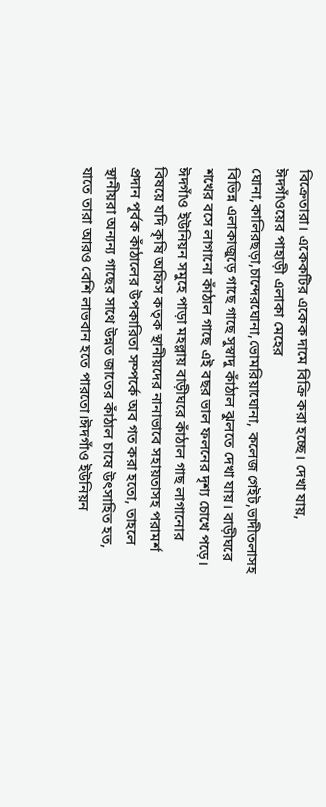বিক্রেতারা। একেকটির একেক দামে বিক্রি করা হচ্ছে। দেখা যায়, ঈদগাঁওয়ের পাহাড়ী এলাকা মেহের ঘোনা,কালিরছড়া,চান্দেরঘোনা,ভোমরিয়াঘোনা, কলেজ গেইট,ভাদীতলাসহ বিভিন্ন এলাকাজুড়ে গাছে গাছে সুস্বাদু কাঁঠাল ঝুলতে দেখা যায়। বাড়ীঘরে শখের বসে লাগানো কাঁঠাল গাছে এই বছর ভাল ফলনের দৃশ্য চোখে পড়ে। ঈদগাঁও ইউনিয়ন সমুহে পাড়া মহল্লায় বাড়ীঘরে কাঁঠাল গাছ লাগানোর বিষয়ে যদি কৃষি অফিস কতৃক স্থানীয়দের নানাভাবে সহায়তাসহ পরামর্শ প্রদান পূর্বক কাঁঠালের উপকারিতা সম্পর্কে অব গত করা হতো, তাহলে স্থানীয়রা অন্যন্য গাছের সাথে উন্নত জাতের কাঁঠাল চাষে উৎসাহিত হত, যাতে তারা আরও বেশি লাভবান হতে পারতো।ঈদগাঁও ইউনিয়ন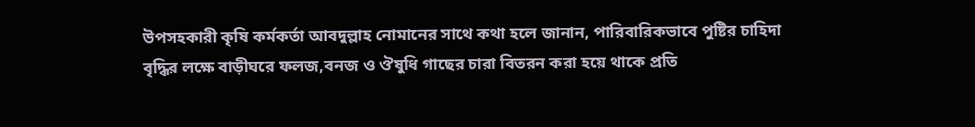উপসহকারী কৃষি কর্মকর্তা আবদুল্লাহ নোমানের সাথে কথা হলে জানান, পারিবারিকভাবে পুষ্টির চাহিদা বৃদ্ধির লক্ষে বাড়ীঘরে ফলজ,বনজ ও ঔষুধি গাছের চারা বিতরন করা হয়ে থাকে প্রতি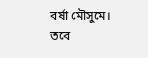বর্ষা মৌসুমে। তবে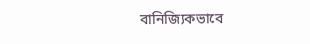বানিজ্যিকভাবে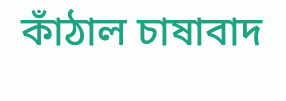কাঁঠাল চাষাবাদ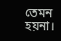তেমন হয়না।